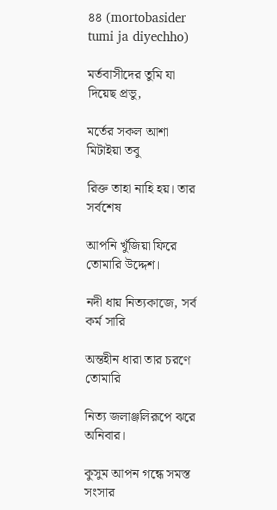৪৪ (mortobasider tumi ja diyechho)

মর্তবাসীদের তুমি যা দিয়েছ প্রভু,

মর্তের সকল আশা মিটাইয়া তবু

রিক্ত তাহা নাহি হয়। তার সর্বশেষ

আপনি খুঁজিয়া ফিরে তোমারি উদ্দেশ।

নদী ধায় নিত্যকাজে, সর্ব কর্ম সারি

অন্তহীন ধারা তার চরণে তোমারি

নিত্য জলাঞ্জলিরূপে ঝরে অনিবার।

কুসুম আপন গন্ধে সমস্ত সংসার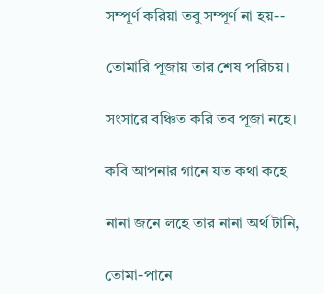সম্পূর্ণ করিয়া তবু সম্পূর্ণ না হয়--

তোমারি পূজায় তার শেষ পরিচয়।

সংসারে বঞ্চিত করি তব পূজা নহে।

কবি আপনার গানে যত কথা কহে

নানা জনে লহে তার নানা অর্থ টানি,

তোমা-পানে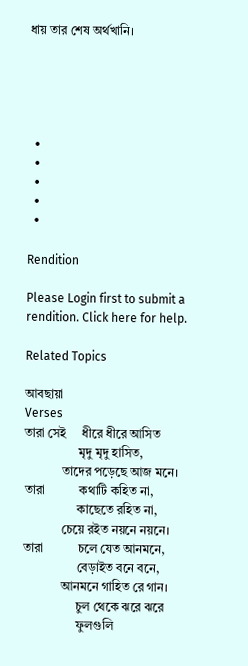ধায় তার শেষ অর্থখানি।





  •
  •
  •
  •
  •

Rendition

Please Login first to submit a rendition. Click here for help.

Related Topics

আবছায়া
Verses
তারা সেই     ধীরে ধীরে আসিত
                 মৃদু মৃদু হাসিত,
            তাদের পড়েছে আজ মনে।
তারা           কথাটি কহিত না,
                 কাছেতে রহিত না,
            চেয়ে রইত নয়নে নয়নে।
তারা           চলে যেত আনমনে,
                 বেড়াইত বনে বনে,
            আনমনে গাহিত রে গান।
                 চুল থেকে ঝরে ঝরে
                 ফুলগুলি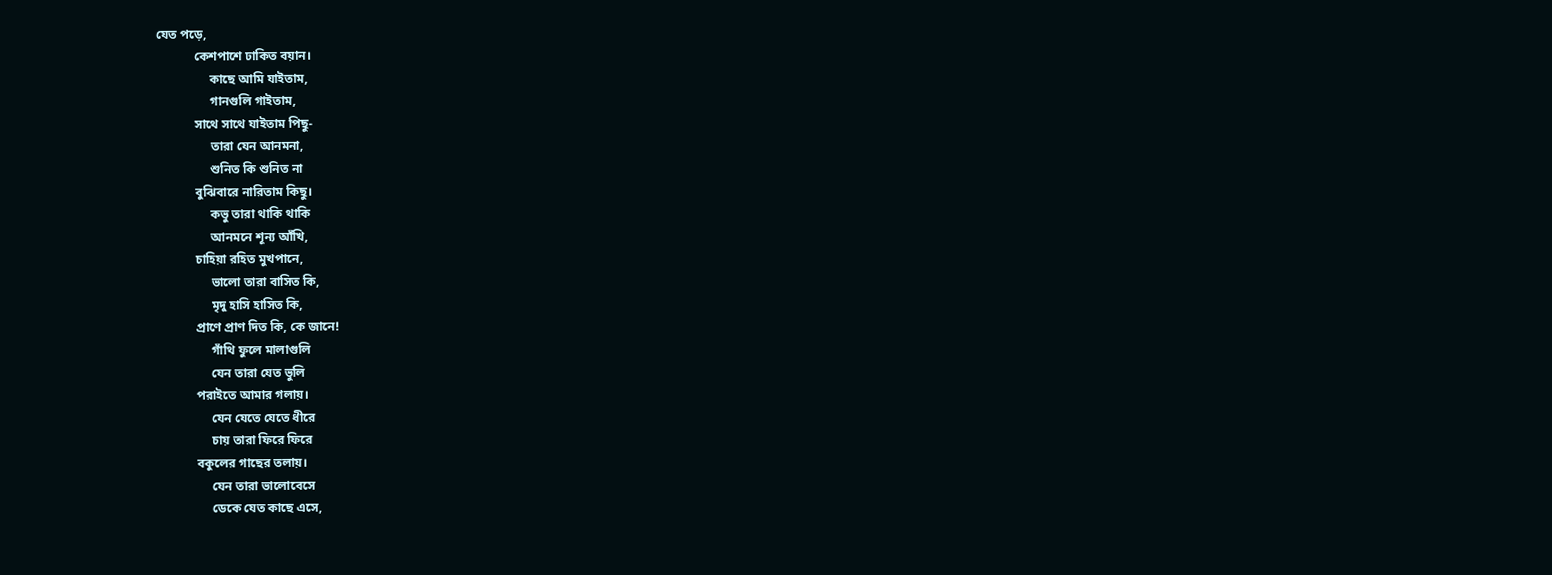যেত পড়ে,
            কেশপাশে ঢাকিত বয়ান।
                 কাছে আমি যাইতাম,
                 গানগুলি গাইতাম,
            সাথে সাথে যাইতাম পিছু-
                 তারা যেন আনমনা,
                 শুনিত কি শুনিত না
            বুঝিবারে নারিতাম কিছু।
                 কভু তারা থাকি থাকি
                 আনমনে শূন্য আঁখি,
            চাহিয়া রহিত মুখপানে,
                 ভালো তারা বাসিত কি,
                 মৃদু হাসি হাসিত কি,
            প্রাণে প্রাণ দিত কি, কে জানে!
                 গাঁথি ফুলে মালাগুলি
                 যেন তারা যেত ভুলি
            পরাইতে আমার গলায়।
                 যেন যেতে যেতে ধীরে
                 চায় তারা ফিরে ফিরে
            বকুলের গাছের তলায়।
                 যেন তারা ভালোবেসে
                 ডেকে যেত কাছে এসে,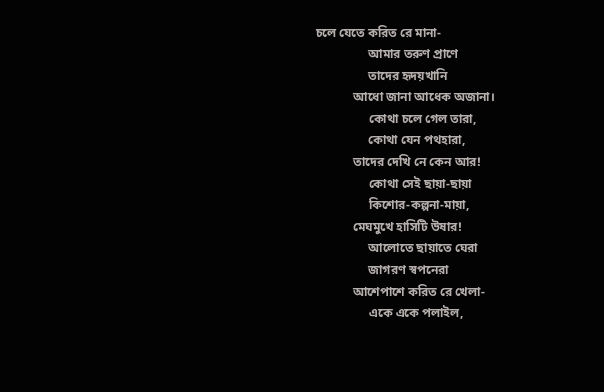চলে যেতে করিত রে মানা-
                 আমার তরুণ প্রাণে
                 তাদের হৃদয়খানি
            আধো জানা আধেক অজানা।
                 কোথা চলে গেল তারা,
                 কোথা যেন পথহারা,
            তাদের দেখি নে কেন আর!
                 কোথা সেই ছায়া-ছায়া
                 কিশোর-কল্পনা-মায়া,
            মেঘমুখে হাসিটি উষার!
                 আলোতে ছায়াতে ঘেরা
                 জাগরণ স্বপনেরা
            আশেপাশে করিত রে খেলা-
                 একে একে পলাইল,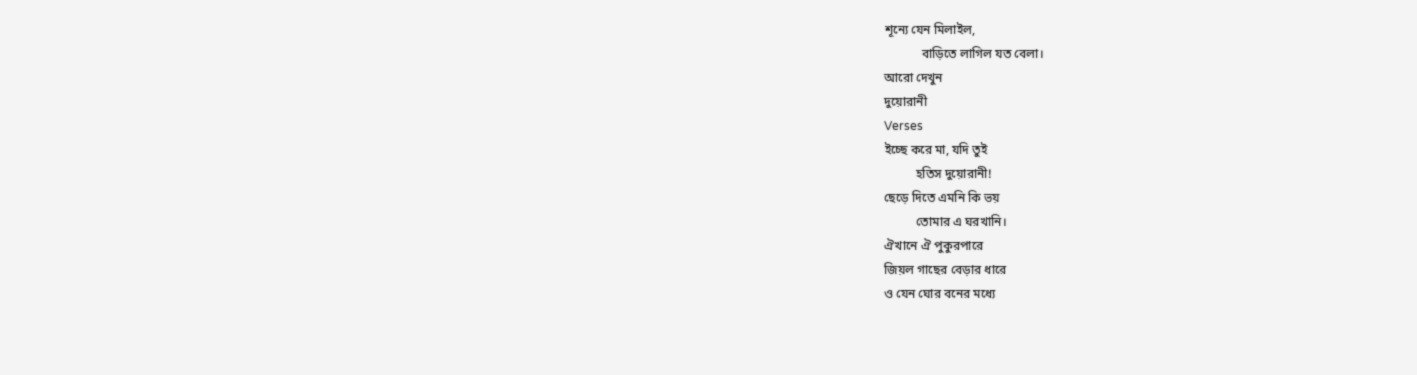শূন্যে যেন মিলাইল,
            বাড়িতে লাগিল যত বেলা।
আরো দেখুন
দুয়োরানী
Verses
ইচ্ছে করে মা, যদি তুই
          হতিস দুয়োরানী!
ছেড়ে দিতে এমনি কি ভয়
          তোমার এ ঘরখানি।
ঐখানে ঐ পুকুরপারে
জিয়ল গাছের বেড়ার ধারে
ও যেন ঘোর বনের মধ্যে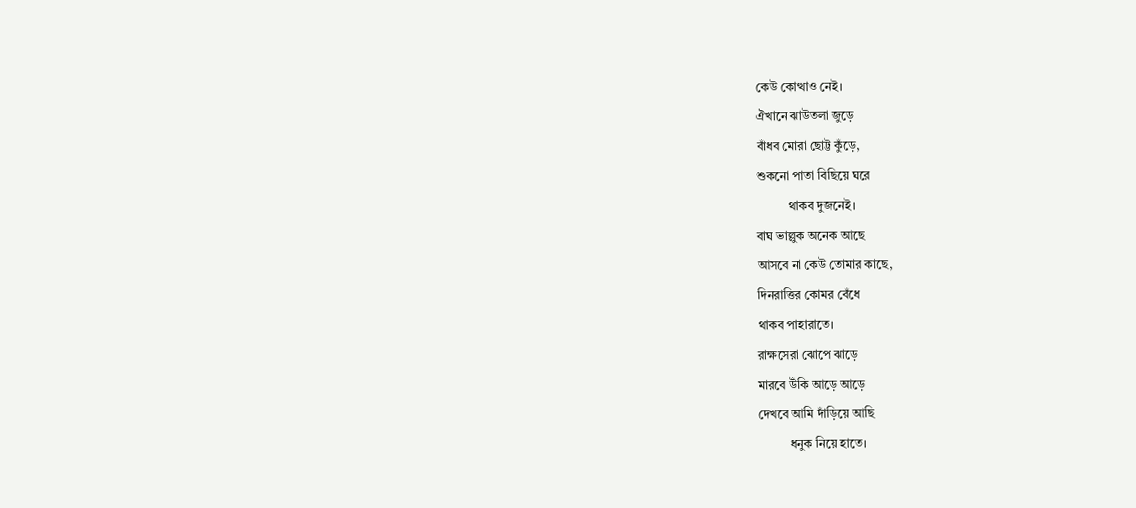কেউ কোত্থাও নেই।
ঐখানে ঝাউতলা জুড়ে
বাঁধব মোরা ছোট্ট কুঁড়ে,
শুকনো পাতা বিছিয়ে ঘরে
          থাকব দুজনেই।
বাঘ ভাল্লুক অনেক আছে
আসবে না কেউ তোমার কাছে,
দিনরাত্তির কোমর বেঁধে
থাকব পাহারাতে।
রাক্ষসেরা ঝোপে ঝাড়ে
মারবে উঁকি আড়ে আড়ে
দেখবে আমি দাঁড়িয়ে আছি
          ধনুক নিয়ে হাতে।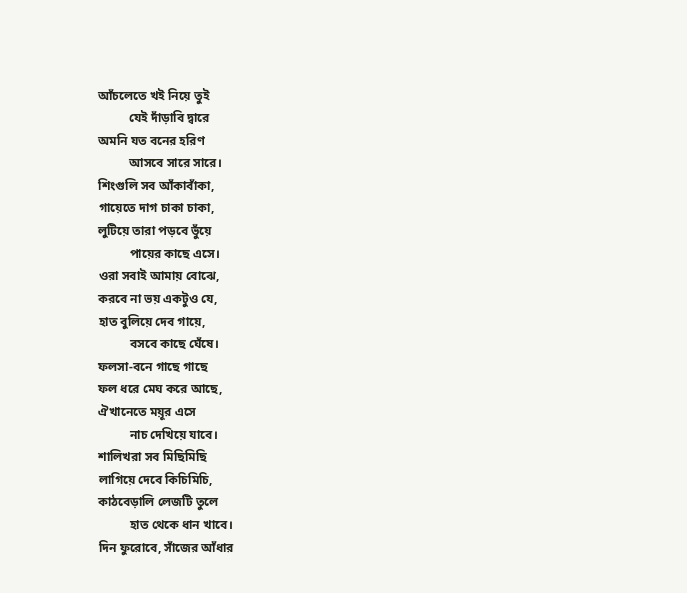আঁচলেতে খই নিয়ে তুই
          যেই দাঁড়াবি দ্বারে
অমনি যত বনের হরিণ
          আসবে সারে সারে।
শিংগুলি সব আঁকাবাঁকা,
গায়েতে দাগ চাকা চাকা,
লুটিয়ে তারা পড়বে ভুঁয়ে
          পায়ের কাছে এসে।
ওরা সবাই আমায় বোঝে,
করবে না ভয় একটুও যে,
হাত বুলিয়ে দেব গায়ে,
          বসবে কাছে ঘেঁষে।
ফলসা-বনে গাছে গাছে
ফল ধরে মেঘ করে আছে,
ঐখানেতে ময়ূর এসে
          নাচ দেখিয়ে যাবে।
শালিখরা সব মিছিমিছি
লাগিয়ে দেবে কিচিমিচি,
কাঠবেড়ালি লেজটি তুলে
          হাত থেকে ধান খাবে।
দিন ফুরোবে, সাঁজের আঁধার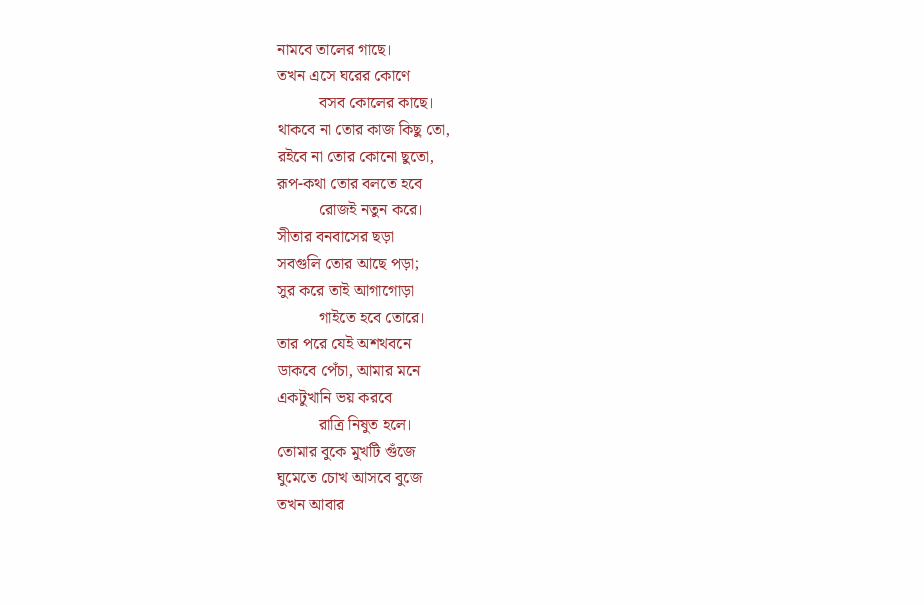নামবে তালের গাছে।
তখন এসে ঘরের কোণে
          বসব কোলের কাছে।
থাকবে না তোর কাজ কিছু তো,
রইবে না তোর কোনো ছুতো,
রূপ-কথা তোর বলতে হবে
          রোজই নতুন করে।
সীতার বনবাসের ছড়া
সবগুলি তোর আছে পড়া;
সুর করে তাই আগাগোড়া
          গাইতে হবে তোরে।
তার পরে যেই অশথবনে
ডাকবে পেঁচা, আমার মনে
একটুখানি ভয় করবে
          রাত্রি নিষুত হলে।
তোমার বুকে মুখটি গুঁজে
ঘুমেতে চোখ আসবে বুজে
তখন আবার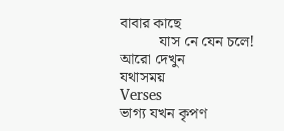বাবার কাছে
          যাস নে যেন চলে!
আরো দেখুন
যথাসময়
Verses
ভাগ্য যখন কৃপণ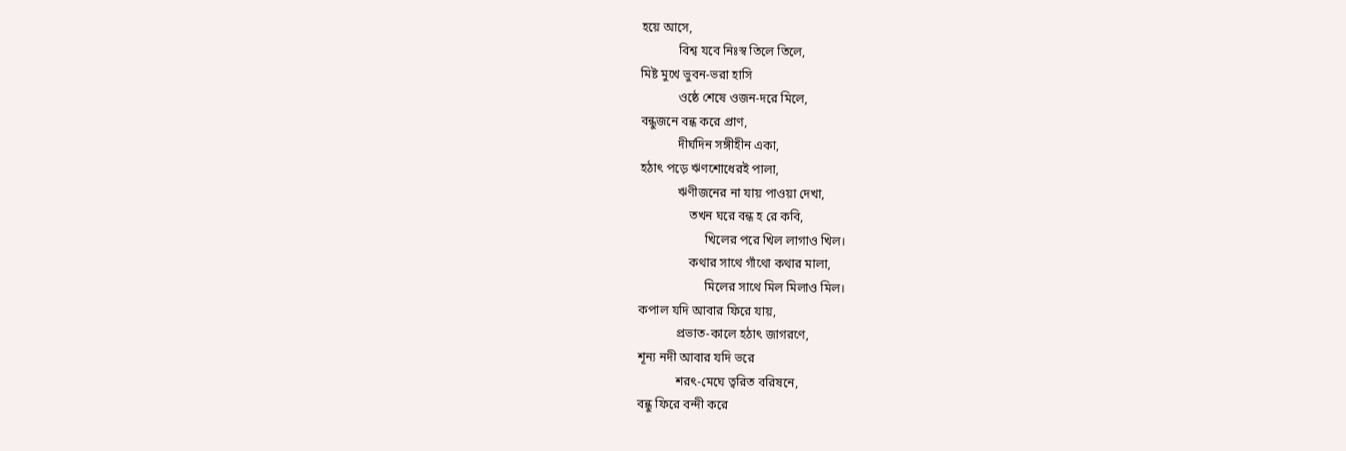হয়ে আসে,
            বিশ্ব যবে নিঃস্ব তিলে তিলে,
মিষ্ট মুখে ভুবন-ভরা হাসি
            ওষ্ঠে শেষে ওজন-দরে মিলে,
বন্ধুজনে বন্ধ করে প্রাণ,
            দীর্ঘদিন সঙ্গীহীন একা,
হঠাৎ পড়ে ঋণশোধেরই পালা,
            ঋণীজনের না যায় পাওয়া দেখা,
                তখন ঘরে বন্ধ হ রে কবি,
                     খিলের পরে খিল লাগাও খিল।
                কথার সাথে গাঁথো কথার মালা,
                     মিলের সাথে মিল মিলাও মিল।
কপাল যদি আবার ফিরে যায়,
            প্রভাত-কালে হঠাৎ জাগরণে,
শূন্য নদী আবার যদি ভরে
            শরৎ-মেঘে ত্বরিত বরিষনে,
বন্ধু ফিরে বন্দী করে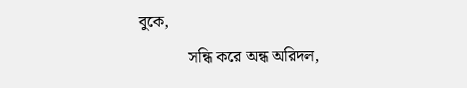বুকে,
            সন্ধি করে অন্ধ অরিদল,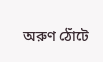অরুণ ঠোঁটে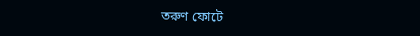তরুণ ফোটে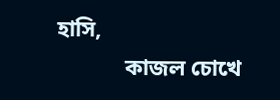হাসি,
            কাজল চোখে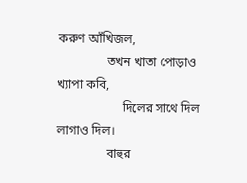করুণ আঁখিজল,
                তখন খাতা পোড়াও খ্যাপা কবি,
                     দিলের সাথে দিল লাগাও দিল।
                বাহুর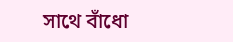সাথে বাঁধো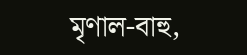মৃণাল-বাহু,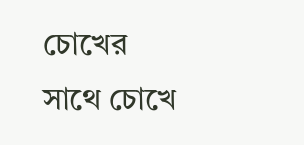চোখের সাথে চোখে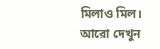মিলাও মিল।
আরো দেখুন